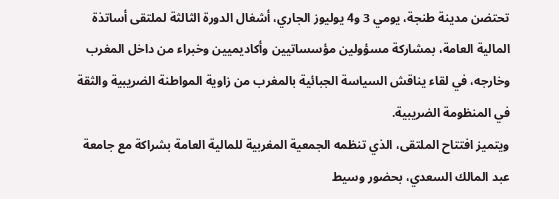تحتضن مدينة طنجة، يومي 3 و4 يوليوز الجاري، أشغال الدورة الثالثة لملتقى أساتذة المالية العامة، بمشاركة مسؤولين مؤسساتيين وأكاديميين وخبراء من داخل المغرب وخارجه، في لقاء يناقش السياسة الجبائية بالمغرب من زاوية المواطنة الضريبية والثقة في المنظومة الضريبية.
ويتميز افتتاح الملتقى، الذي تنظمه الجمعية المغربية للمالية العامة بشراكة مع جامعة عبد المالك السعدي، بحضور وسيط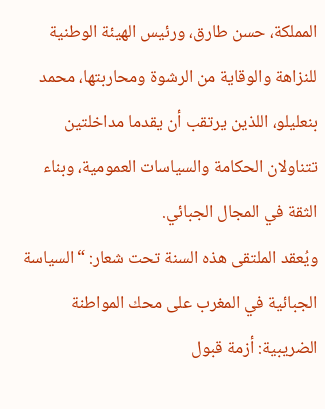المملكة، حسن طارق، ورئيس الهيئة الوطنية للنزاهة والوقاية من الرشوة ومحاربتها، محمد بنعليلو، اللذين يرتقب أن يقدما مداخلتين تتناولان الحكامة والسياسات العمومية، وبناء الثقة في المجال الجبائي.
ويُعقد الملتقى هذه السنة تحت شعار: “السياسة الجبائية في المغرب على محك المواطنة الضريبية: أزمة قبول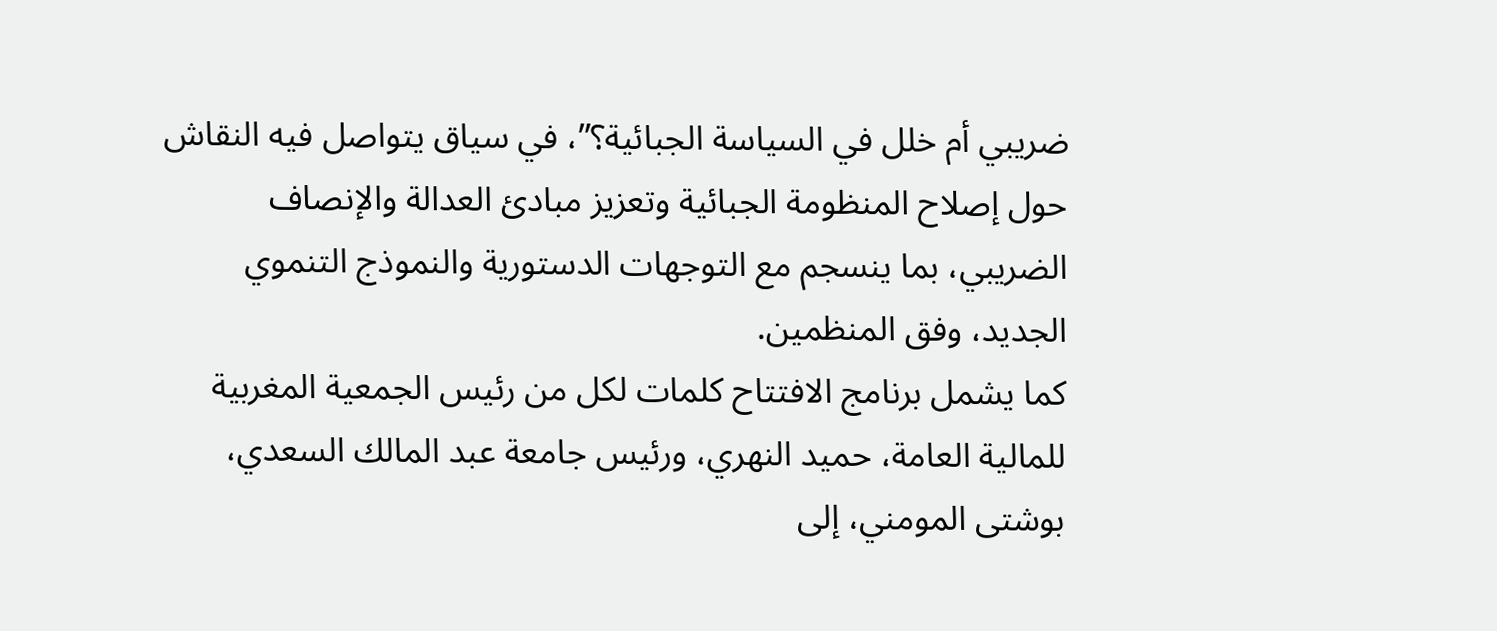ضريبي أم خلل في السياسة الجبائية؟”، في سياق يتواصل فيه النقاش حول إصلاح المنظومة الجبائية وتعزيز مبادئ العدالة والإنصاف الضريبي، بما ينسجم مع التوجهات الدستورية والنموذج التنموي الجديد، وفق المنظمين.
كما يشمل برنامج الافتتاح كلمات لكل من رئيس الجمعية المغربية للمالية العامة، حميد النهري، ورئيس جامعة عبد المالك السعدي، بوشتى المومني، إلى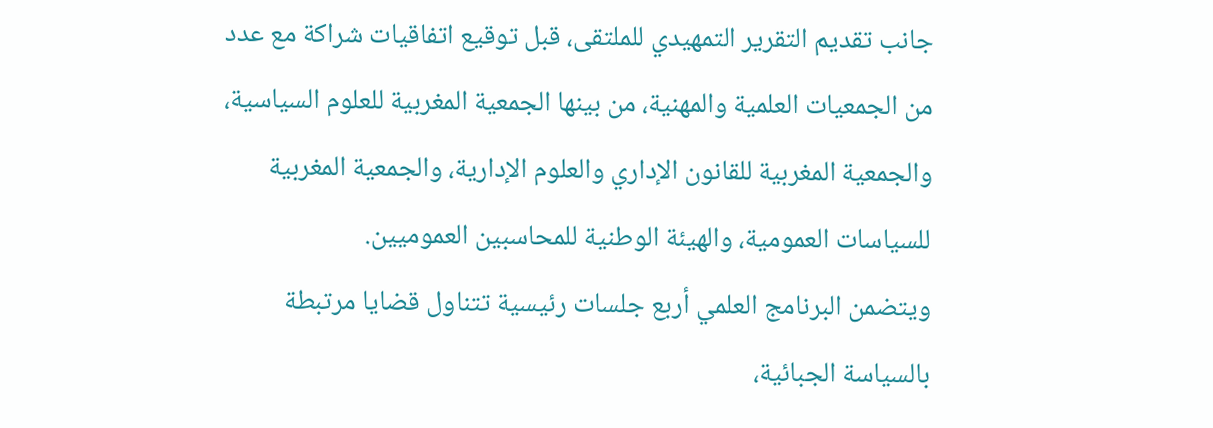جانب تقديم التقرير التمهيدي للملتقى، قبل توقيع اتفاقيات شراكة مع عدد من الجمعيات العلمية والمهنية، من بينها الجمعية المغربية للعلوم السياسية، والجمعية المغربية للقانون الإداري والعلوم الإدارية، والجمعية المغربية للسياسات العمومية، والهيئة الوطنية للمحاسبين العموميين.
ويتضمن البرنامج العلمي أربع جلسات رئيسية تتناول قضايا مرتبطة بالسياسة الجبائية،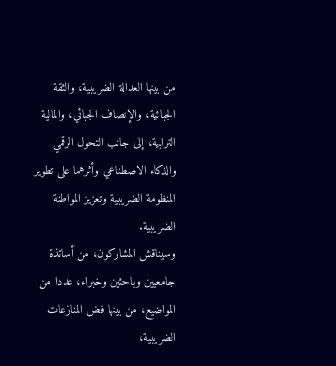من بينها العدالة الضريبية، والثقة الجبائية، والإنصاف الجبائي، والمالية الترابية، إلى جانب التحول الرقمي والذكاء الاصطناعي وأثرهما على تطوير المنظومة الضريبية وتعزيز المواطنة الضريبية.
وسيناقش المشاركون، من أساتذة جامعيين وباحثين وخبراء، عددا من المواضيع، من بينها فض المنازعات الضريبية،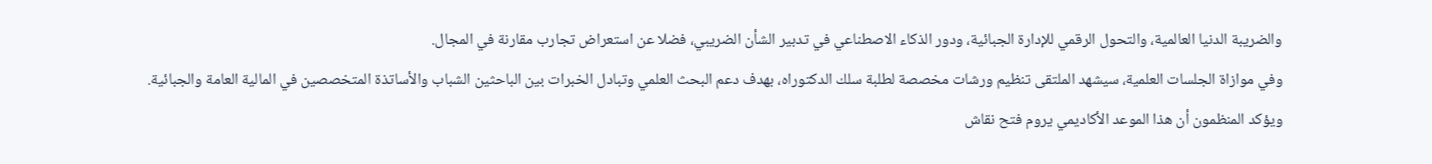والضريبة الدنيا العالمية، والتحول الرقمي للإدارة الجبائية، ودور الذكاء الاصطناعي في تدبير الشأن الضريبي، فضلا عن استعراض تجارب مقارنة في المجال.
وفي موازاة الجلسات العلمية، سيشهد الملتقى تنظيم ورشات مخصصة لطلبة سلك الدكتوراه، بهدف دعم البحث العلمي وتبادل الخبرات بين الباحثين الشباب والأساتذة المتخصصين في المالية العامة والجبائية.
ويؤكد المنظمون أن هذا الموعد الأكاديمي يروم فتح نقاش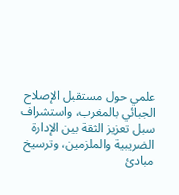علمي حول مستقبل الإصلاح الجبائي بالمغرب، واستشراف سبل تعزيز الثقة بين الإدارة الضريبية والملزمين، وترسيخ مبادئ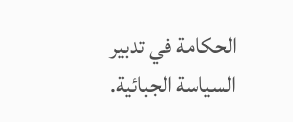الحكامة في تدبير السياسة الجبائية.